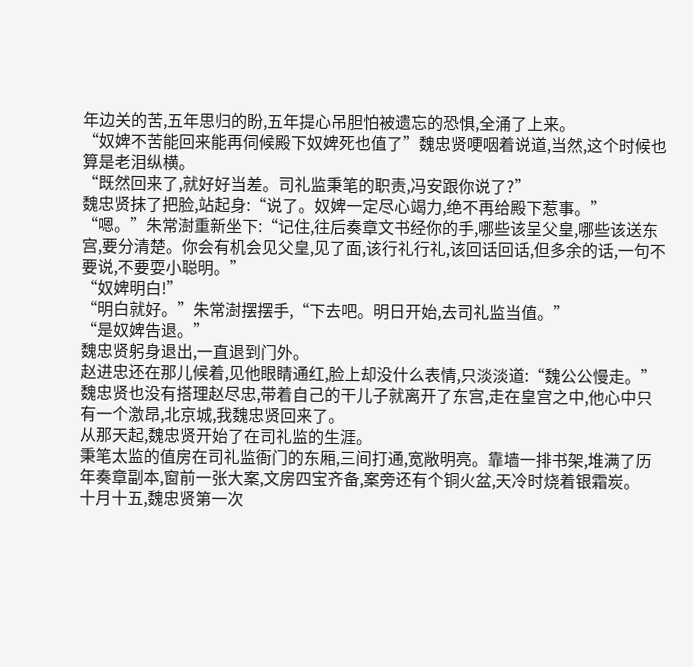年边关的苦,五年思归的盼,五年提心吊胆怕被遗忘的恐惧,全涌了上来。
“奴婢不苦能回来能再伺候殿下奴婢死也值了”魏忠贤哽咽着说道,当然,这个时候也算是老泪纵横。
“既然回来了,就好好当差。司礼监秉笔的职责,冯安跟你说了?”
魏忠贤抹了把脸,站起身:“说了。奴婢一定尽心竭力,绝不再给殿下惹事。”
“嗯。”朱常澍重新坐下:“记住,往后奏章文书经你的手,哪些该呈父皇,哪些该送东宫,要分清楚。你会有机会见父皇,见了面,该行礼行礼,该回话回话,但多余的话,一句不要说,不要耍小聪明。”
“奴婢明白!”
“明白就好。”朱常澍摆摆手,“下去吧。明日开始,去司礼监当值。”
“是奴婢告退。”
魏忠贤躬身退出,一直退到门外。
赵进忠还在那儿候着,见他眼睛通红,脸上却没什么表情,只淡淡道:“魏公公慢走。”
魏忠贤也没有搭理赵尽忠,带着自己的干儿子就离开了东宫,走在皇宫之中,他心中只有一个激昂,北京城,我魏忠贤回来了。
从那天起,魏忠贤开始了在司礼监的生涯。
秉笔太监的值房在司礼监衙门的东厢,三间打通,宽敞明亮。靠墙一排书架,堆满了历年奏章副本,窗前一张大案,文房四宝齐备,案旁还有个铜火盆,天冷时烧着银霜炭。
十月十五,魏忠贤第一次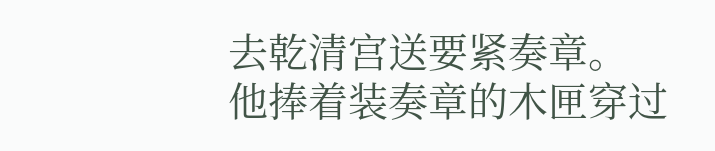去乾清宫送要紧奏章。
他捧着装奏章的木匣穿过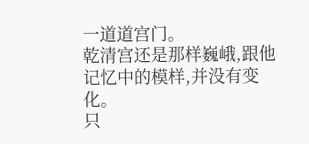一道道宫门。
乾清宫还是那样巍峨,跟他记忆中的模样,并没有变化。
只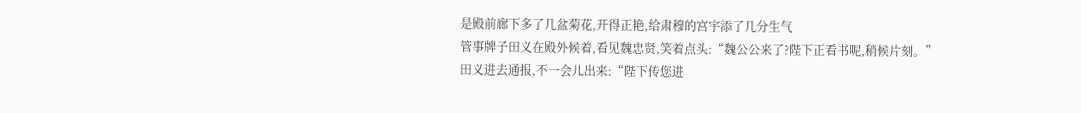是殿前廊下多了几盆菊花,开得正艳,给肃穆的宫宇添了几分生气
管事牌子田义在殿外候着,看见魏忠贤,笑着点头:“魏公公来了?陛下正看书呢,稍候片刻。”
田义进去通报,不一会儿出来:“陛下传您进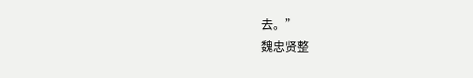去。”
魏忠贤整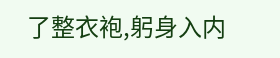了整衣袍,躬身入内